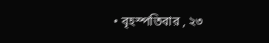• বৃহস্পতিবার , ২৩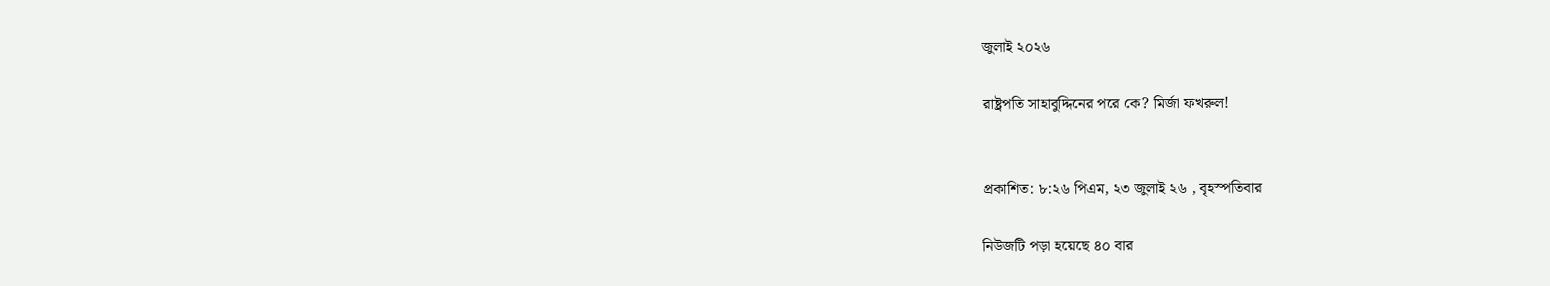জুলাই ২০২৬

রাষ্ট্রপতি সাহাবুদ্দিনের পরে কে? মির্জা ফখরুল!


প্রকাশিত: ৮:২৬ পিএম, ২৩ জুলাই ২৬ , বৃহস্পতিবার

নিউজটি পড়া হয়েছে ৪০ বার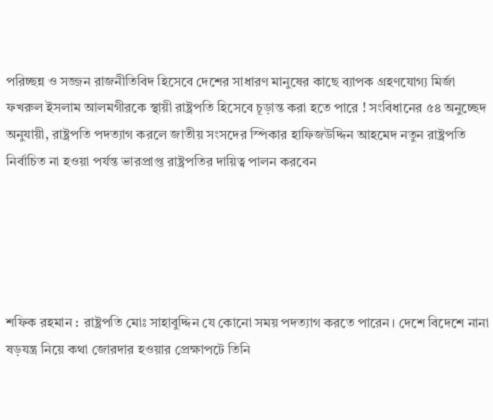পরিচ্ছন্ন ও সজ্জন রাজনীতিবিদ হিসেবে দেশের সাধারণ মানুষের কাছে ব্যাপক গ্রহণযোগ্য মির্জা ফখরুল ইসলাম আলমগীরকে স্থায়ী রাষ্ট্রপতি হিসেবে চূড়ান্ত করা হতে পারে ! সংবিধানের ৫৪ অনুচ্ছেদ অনুযায়ী, রাষ্ট্রপতি পদত্যাগ করলে জাতীয় সংসদের স্পিকার হাফিজউদ্দিন আহমেদ নতুন রাষ্ট্রপতি নির্বাচিত না হওয়া পর্যন্ত ভারপ্রাপ্ত রাষ্ট্রপতির দায়িত্ব পালন করবেন





শফিক রহমান : রাষ্ট্রপতি মোঃ সাহাবুদ্দিন যে কোনো সময় পদত্যাগ করতে পারেন। দেশে বিদেশে নানা ষড়যন্ত্র নিয়ে কথা জোরদার হওয়ার প্রেক্ষাপটে তিনি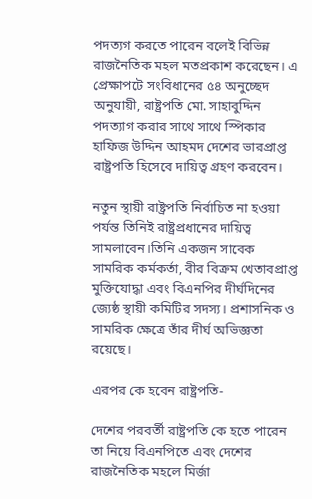পদত্যগ করতে পারেন বলেই বিভিন্ন রাজনৈতিক মহল মতপ্রকাশ করেছেন। এ প্রেক্ষাপটে সংবিধানের ৫৪ অনুচ্ছেদ অনুযায়ী, রাষ্ট্রপতি মো. সাহাবুদ্দিন পদত্যাগ করার সাথে সাথে স্পিকার হাফিজ উদ্দিন আহমদ দেশের ভারপ্রাপ্ত রাষ্ট্রপতি হিসেবে দায়িত্ব গ্রহণ করবেন।

নতুন স্থায়ী রাষ্ট্রপতি নির্বাচিত না হওয়া পর্যন্ত তিনিই রাষ্ট্রপ্রধানের দায়িত্ব সামলাবেন।তিনি একজন সাবেক সামরিক কর্মকর্তা, বীর বিক্রম খেতাবপ্রাপ্ত মুক্তিযোদ্ধা এবং বিএনপির দীর্ঘদিনের জ্যেষ্ঠ স্থায়ী কমিটির সদস্য। প্রশাসনিক ও সামরিক ক্ষেত্রে তাঁর দীর্ঘ অভিজ্ঞতা রয়েছে।

এরপর কে হবেন রাষ্ট্রপতি-

দেশের পরবর্তী রাষ্ট্রপতি কে হতে পারেন তা নিয়ে বিএনপিতে এবং দেশের রাজনৈতিক মহলে মির্জা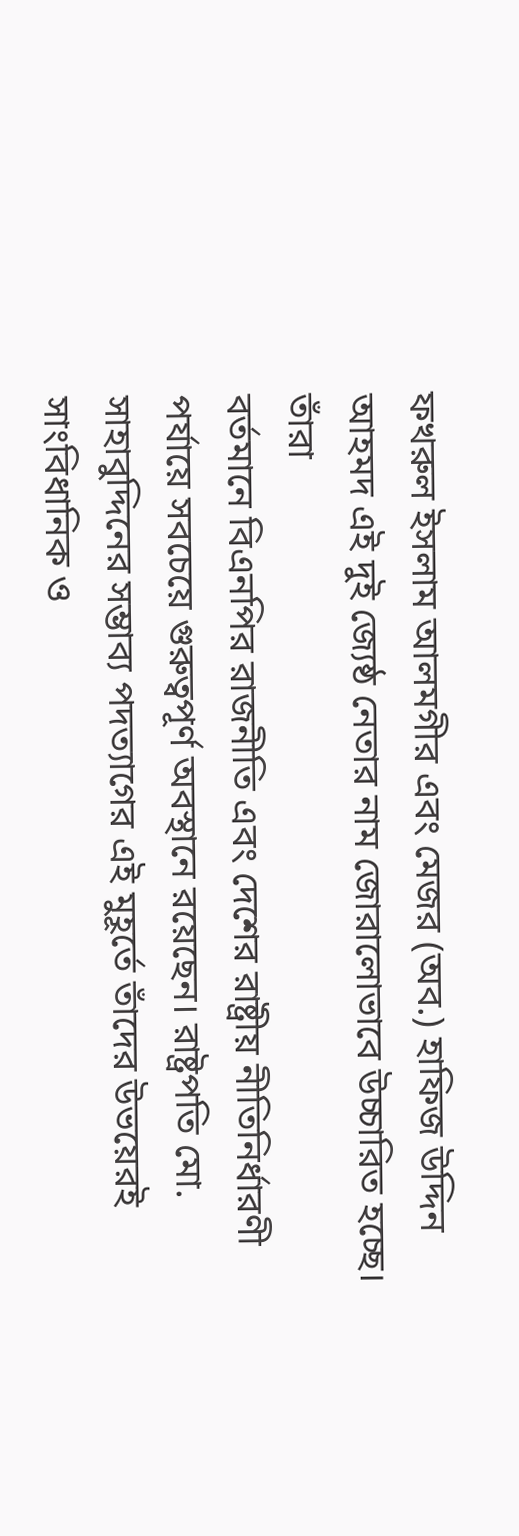ফখরুল ইসলাম আলমগীর এবং মেজর (অব.) হাফিজ উদ্দিন আহমদ এই দুই জ্যেষ্ঠ নেতার নাম জোরালোভাবে উচ্চারিত হচ্ছে। তাঁরা
বর্তমানে বিএনপির রাজনীতি এবং দেশের রাষ্ট্রীয় নীতিনির্ধারণী পর্যায়ে সবচেয়ে গুরুত্বপূর্ণ অবস্থানে রয়েছেন। রাষ্ট্রপতি মো. সাহাবুদ্দিনের সম্ভাব্য পদত্যাগের এই মুহূর্তে তাঁদের উভয়েরই সাংবিধানিক ও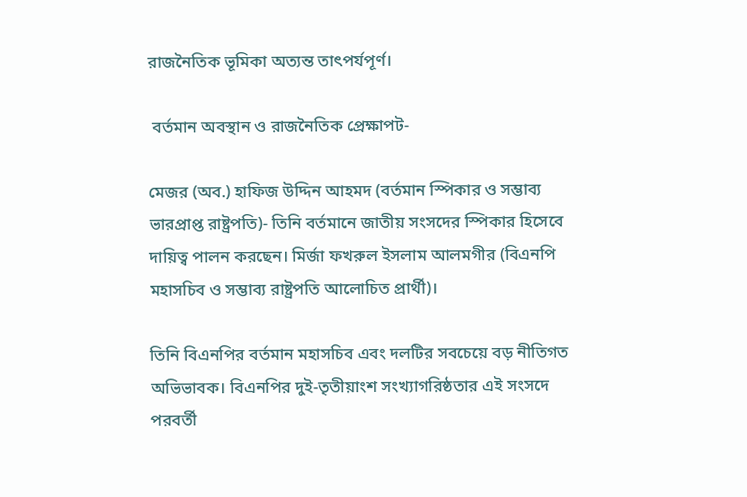রাজনৈতিক ভূমিকা অত্যন্ত তাৎপর্যপূর্ণ।

 বর্তমান অবস্থান ও রাজনৈতিক প্রেক্ষাপট-

মেজর (অব.) হাফিজ উদ্দিন আহমদ (বর্তমান স্পিকার ও সম্ভাব্য ভারপ্রাপ্ত রাষ্ট্রপতি)- তিনি বর্তমানে জাতীয় সংসদের স্পিকার হিসেবে দায়িত্ব পালন করছেন। মির্জা ফখরুল ইসলাম আলমগীর (বিএনপি মহাসচিব ও সম্ভাব্য রাষ্ট্রপতি আলোচিত প্রার্থী)।

তিনি বিএনপির বর্তমান মহাসচিব এবং দলটির সবচেয়ে বড় নীতিগত অভিভাবক। বিএনপির দুই-তৃতীয়াংশ সংখ্যাগরিষ্ঠতার এই সংসদে পরবর্তী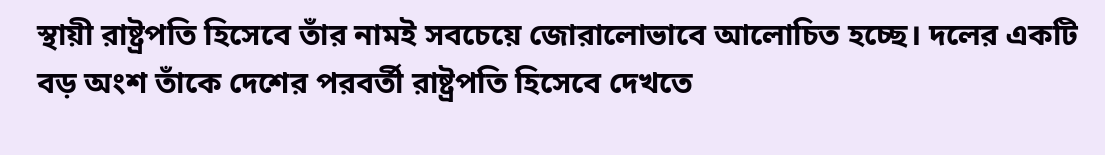স্থায়ী রাষ্ট্রপতি হিসেবে তাঁর নামই সবচেয়ে জোরালোভাবে আলোচিত হচ্ছে। দলের একটি বড় অংশ তাঁকে দেশের পরবর্তী রাষ্ট্রপতি হিসেবে দেখতে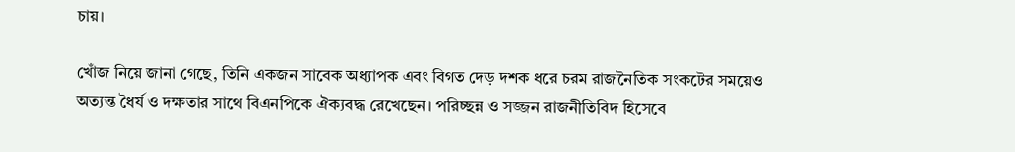চায়।

খোঁজ নিয়ে জানা গেছে, তিনি একজন সাবেক অধ্যাপক এবং বিগত দেড় দশক ধরে চরম রাজনৈতিক সংকটের সময়েও অত্যন্ত ধৈর্য ও দক্ষতার সাথে বিএনপিকে ঐক্যবদ্ধ রেখেছেন। পরিচ্ছন্ন ও সজ্জন রাজনীতিবিদ হিসেবে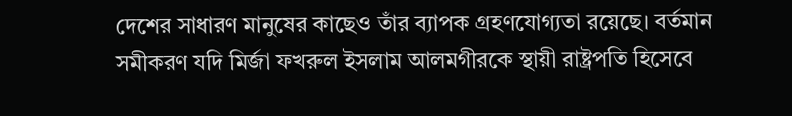দেশের সাধারণ মানুষের কাছেও তাঁর ব্যাপক গ্রহণযোগ্যতা রয়েছে। বর্তমান সমীকরণ যদি মির্জা ফখরুল ইসলাম আলমগীরকে স্থায়ী রাষ্ট্রপতি হিসেবে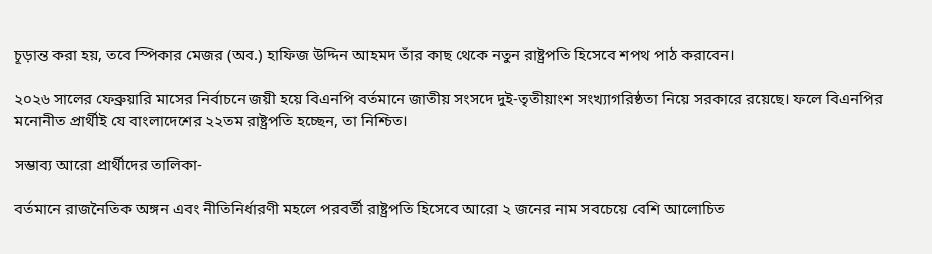চূড়ান্ত করা হয়, তবে স্পিকার মেজর (অব.) হাফিজ উদ্দিন আহমদ তাঁর কাছ থেকে নতুন রাষ্ট্রপতি হিসেবে শপথ পাঠ করাবেন।

২০২৬ সালের ফেব্রুয়ারি মাসের নির্বাচনে জয়ী হয়ে বিএনপি বর্তমানে জাতীয় সংসদে দুই-তৃতীয়াংশ সংখ্যাগরিষ্ঠতা নিয়ে সরকারে রয়েছে। ফলে বিএনপির মনোনীত প্রার্থীই যে বাংলাদেশের ২২তম রাষ্ট্রপতি হচ্ছেন, তা নিশ্চিত।

সম্ভাব্য আরো প্রার্থীদের তালিকা-

বর্তমানে রাজনৈতিক অঙ্গন এবং নীতিনির্ধারণী মহলে পরবর্তী রাষ্ট্রপতি হিসেবে আরো ২ জনের নাম সবচেয়ে বেশি আলোচিত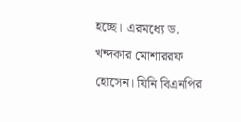হচ্ছে। এরমধ্যে ড. খন্দকার মোশাররফ হোসেন। যিনি বিএনপির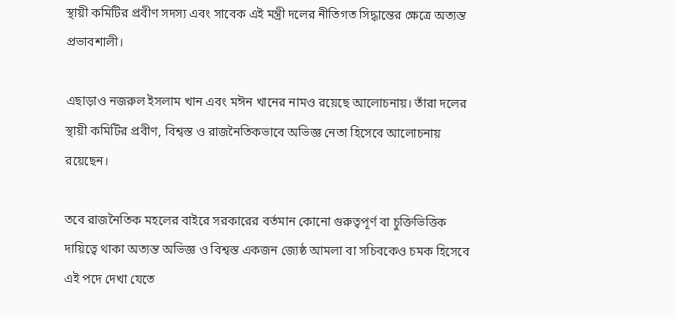স্থায়ী কমিটির প্রবীণ সদস্য এবং সাবেক এই মন্ত্রী দলের নীতিগত সিদ্ধান্তের ক্ষেত্রে অত্যন্ত প্রভাবশালী।

এছাড়াও নজরুল ইসলাম খান এবং মঈন খানের নামও রয়েছে আলোচনায়। তাঁরা দলের স্থায়ী কমিটির প্রবীণ, বিশ্বস্ত ও রাজনৈতিকভাবে অভিজ্ঞ নেতা হিসেবে আলোচনায় রয়েছেন।

তবে রাজনৈতিক মহলের বাইরে সরকারের বর্তমান কোনো গুরুত্বপূর্ণ বা চুক্তিভিত্তিক দায়িত্বে থাকা অত্যন্ত অভিজ্ঞ ও বিশ্বস্ত একজন জ্যেষ্ঠ আমলা বা সচিবকেও চমক হিসেবে এই পদে দেখা যেতে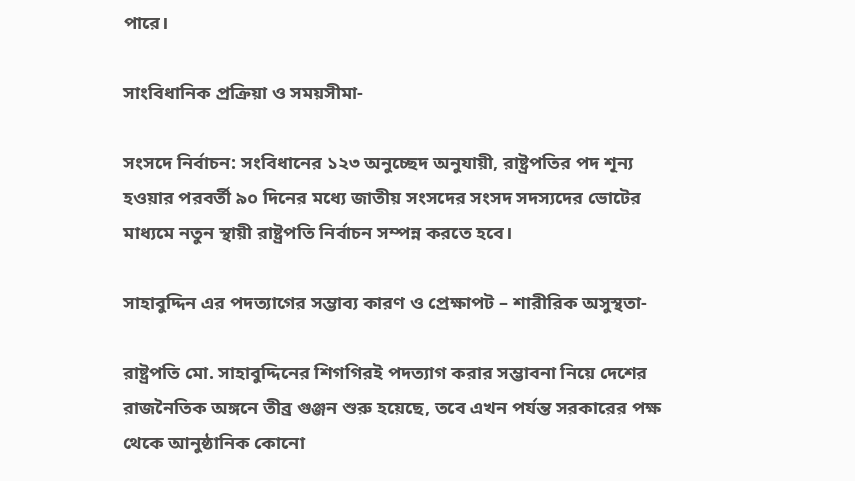পারে।

সাংবিধানিক প্রক্রিয়া ও সময়সীমা-

সংসদে নির্বাচন: সংবিধানের ১২৩ অনুচ্ছেদ অনুযায়ী, রাষ্ট্রপতির পদ শূন্য হওয়ার পরবর্তী ৯০ দিনের মধ্যে জাতীয় সংসদের সংসদ সদস্যদের ভোটের মাধ্যমে নতুন স্থায়ী রাষ্ট্রপতি নির্বাচন সম্পন্ন করতে হবে।

সাহাবুদ্দিন এর পদত্যাগের সম্ভাব্য কারণ ও প্রেক্ষাপট – শারীরিক অসুস্থতা-

রাষ্ট্রপতি মো. সাহাবুদ্দিনের শিগগিরই পদত্যাগ করার সম্ভাবনা নিয়ে দেশের রাজনৈতিক অঙ্গনে তীব্র গুঞ্জন শুরু হয়েছে, তবে এখন পর্যন্ত সরকারের পক্ষ থেকে আনুষ্ঠানিক কোনো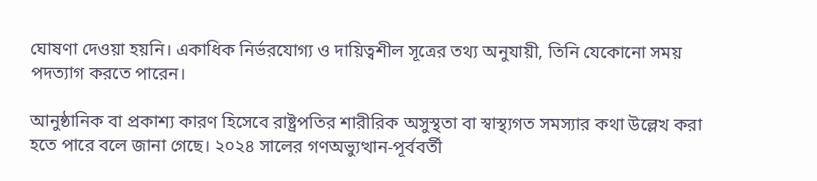ঘোষণা দেওয়া হয়নি। একাধিক নির্ভরযোগ্য ও দায়িত্বশীল সূত্রের তথ্য অনুযায়ী, তিনি যেকোনো সময় পদত্যাগ করতে পারেন।

আনুষ্ঠানিক বা প্রকাশ্য কারণ হিসেবে রাষ্ট্রপতির শারীরিক অসুস্থতা বা স্বাস্থ্যগত সমস্যার কথা উল্লেখ করা হতে পারে বলে জানা গেছে। ২০২৪ সালের গণঅভ্যুত্থান-পূর্ববর্তী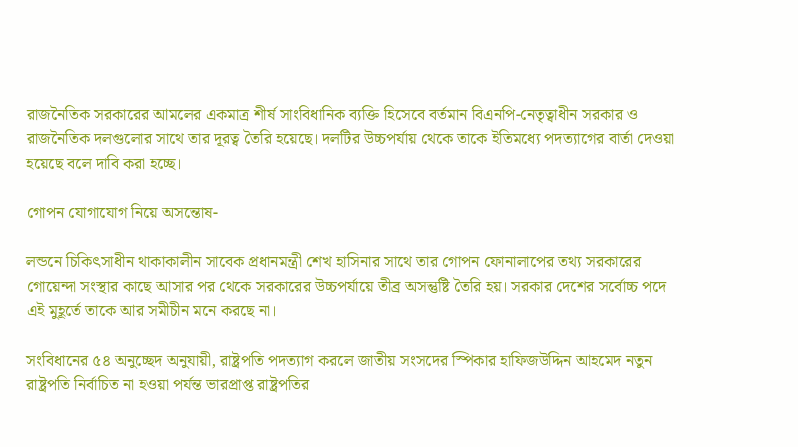রাজনৈতিক সরকারের আমলের একমাত্র শীর্ষ সাংবিধানিক ব্যক্তি হিসেবে বর্তমান বিএনপি-নেতৃত্বাধীন সরকার ও রাজনৈতিক দলগুলোর সাথে তার দূরত্ব তৈরি হয়েছে। দলটির উচ্চপর্যায় থেকে তাকে ইতিমধ্যে পদত্যাগের বার্তা দেওয়া হয়েছে বলে দাবি করা হচ্ছে।

গোপন যোগাযোগ নিয়ে অসন্তোষ-

লন্ডনে চিকিৎসাধীন থাকাকালীন সাবেক প্রধানমন্ত্রী শেখ হাসিনার সাথে তার গোপন ফোনালাপের তথ্য সরকারের গোয়েন্দা সংস্থার কাছে আসার পর থেকে সরকারের উচ্চপর্যায়ে তীব্র অসন্তুষ্টি তৈরি হয়। সরকার দেশের সর্বোচ্চ পদে এই মুহূর্তে তাকে আর সমীচীন মনে করছে না।

সংবিধানের ৫৪ অনুচ্ছেদ অনুযায়ী, রাষ্ট্রপতি পদত্যাগ করলে জাতীয় সংসদের স্পিকার হাফিজউদ্দিন আহমেদ নতুন রাষ্ট্রপতি নির্বাচিত না হওয়া পর্যন্ত ভারপ্রাপ্ত রাষ্ট্রপতির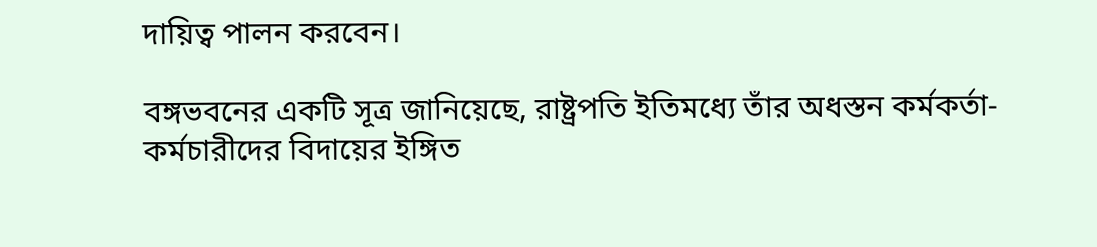দায়িত্ব পালন করবেন।

বঙ্গভবনের একটি সূত্র জানিয়েছে, রাষ্ট্রপতি ইতিমধ্যে তাঁর অধস্তন কর্মকর্তা-কর্মচারীদের বিদায়ের ইঙ্গিত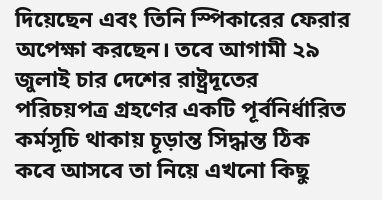দিয়েছেন এবং তিনি স্পিকারের ফেরার অপেক্ষা করছেন। তবে আগামী ২৯ জুলাই চার দেশের রাষ্ট্রদূতের পরিচয়পত্র গ্রহণের একটি পূর্বনির্ধারিত কর্মসূচি থাকায় চূড়ান্ত সিদ্ধান্ত ঠিক কবে আসবে তা নিয়ে এখনো কিছু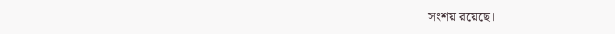সংশয় রয়েছে।